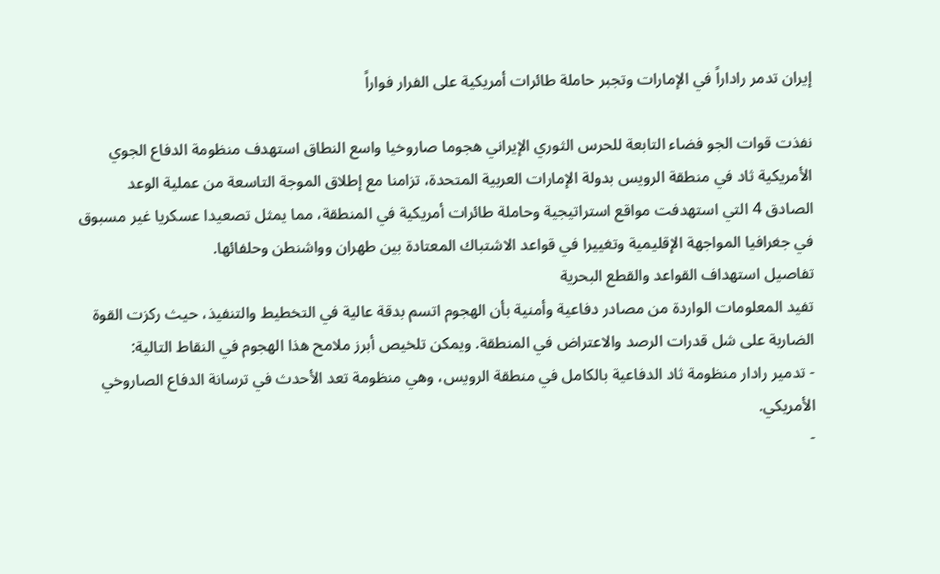إيران تدمر راداراً في الإمارات وتجبر حاملة طائرات أمريكية على الفرار فواراً

نفذت قوات الجو فضاء التابعة للحرس الثوري الإيراني هجوما صاروخيا واسع النطاق استهدف منظومة الدفاع الجوي الأمريكية ثاد في منطقة الرويس بدولة الإمارات العربية المتحدة، تزامنا مع إطلاق الموجة التاسعة من عملية الوعد الصادق 4 التي استهدفت مواقع استراتيجية وحاملة طائرات أمريكية في المنطقة، مما يمثل تصعيدا عسكريا غير مسبوق في جغرافيا المواجهة الإقليمية وتغييرا في قواعد الاشتباك المعتادة بين طهران وواشنطن وحلفائها.
تفاصيل استهداف القواعد والقطع البحرية
تفيد المعلومات الواردة من مصادر دفاعية وأمنية بأن الهجوم اتسم بدقة عالية في التخطيط والتنفيذ، حيث ركزت القوة الضاربة على شل قدرات الرصد والاعتراض في المنطقة. ويمكن تلخيص أبرز ملامح هذا الهجوم في النقاط التالية:
- تدمير رادار منظومة ثاد الدفاعية بالكامل في منطقة الرويس، وهي منظومة تعد الأحدث في ترسانة الدفاع الصاروخي الأمريكي.
-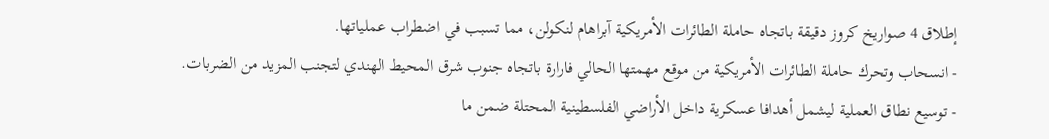إطلاق 4 صواريخ كروز دقيقة باتجاه حاملة الطائرات الأمريكية آبراهام لنكولن، مما تسبب في اضطراب عملياتها.
- انسحاب وتحرك حاملة الطائرات الأمريكية من موقع مهمتها الحالي فارارة باتجاه جنوب شرق المحيط الهندي لتجنب المزيد من الضربات.
- توسيع نطاق العملية ليشمل أهدافا عسكرية داخل الأراضي الفلسطينية المحتلة ضمن ما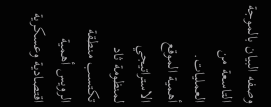وصفه البيان بالموجة التاسعة من العمليات.
أهمية الموقع الاستراتيجي لمنظومة ثاد
تكتسب منطقة الرويس أهمية اقتصادية وعسكرية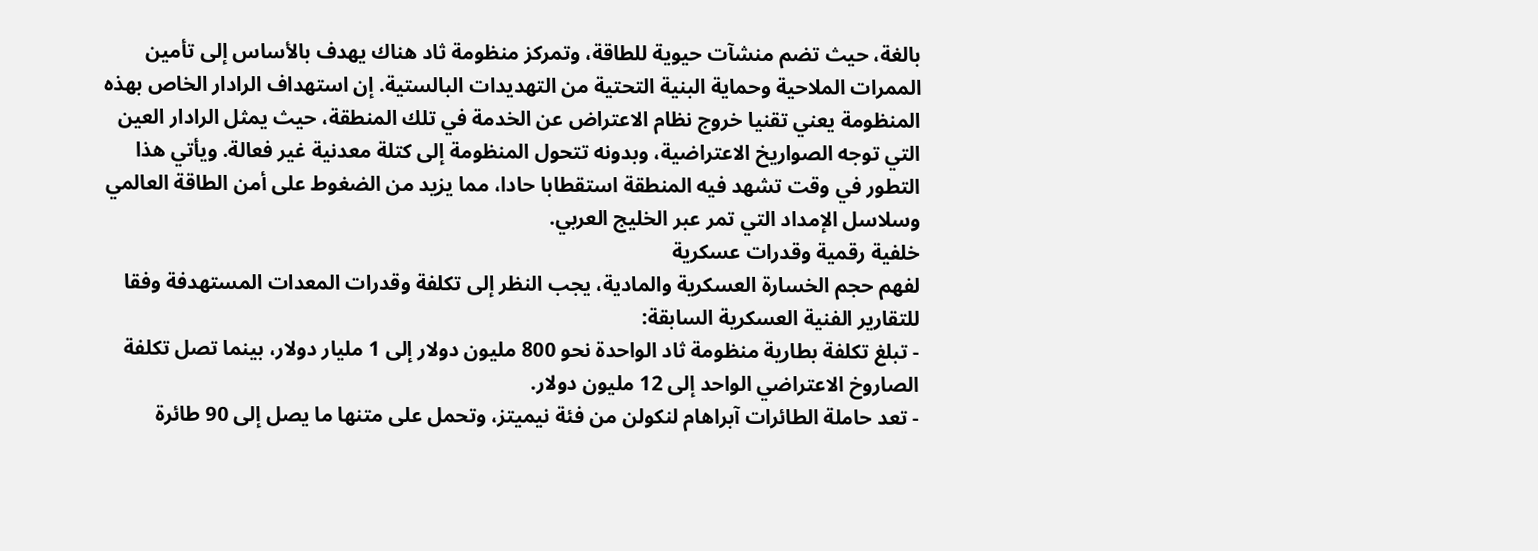بالغة، حيث تضم منشآت حيوية للطاقة، وتمركز منظومة ثاد هناك يهدف بالأساس إلى تأمين الممرات الملاحية وحماية البنية التحتية من التهديدات البالستية. إن استهداف الرادار الخاص بهذه المنظومة يعني تقنيا خروج نظام الاعتراض عن الخدمة في تلك المنطقة، حيث يمثل الرادار العين التي توجه الصواريخ الاعتراضية، وبدونه تتحول المنظومة إلى كتلة معدنية غير فعالة. ويأتي هذا التطور في وقت تشهد فيه المنطقة استقطابا حادا، مما يزيد من الضغوط على أمن الطاقة العالمي وسلاسل الإمداد التي تمر عبر الخليج العربي.
خلفية رقمية وقدرات عسكرية
لفهم حجم الخسارة العسكرية والمادية، يجب النظر إلى تكلفة وقدرات المعدات المستهدفة وفقا للتقارير الفنية العسكرية السابقة:
- تبلغ تكلفة بطارية منظومة ثاد الواحدة نحو 800 مليون دولار إلى 1 مليار دولار، بينما تصل تكلفة الصاروخ الاعتراضي الواحد إلى 12 مليون دولار.
- تعد حاملة الطائرات آبراهام لنكولن من فئة نيميتز، وتحمل على متنها ما يصل إلى 90 طائرة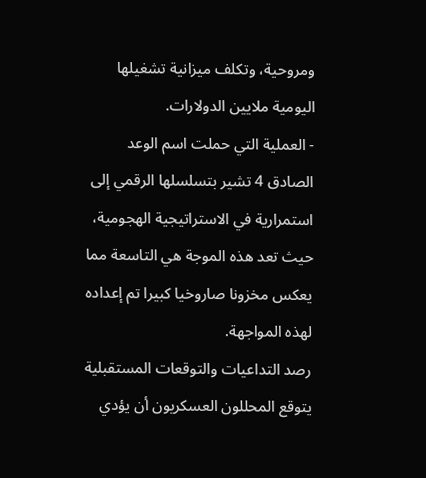ومروحية، وتكلف ميزانية تشغيلها اليومية ملايين الدولارات.
- العملية التي حملت اسم الوعد الصادق 4 تشير بتسلسلها الرقمي إلى استمرارية في الاستراتيجية الهجومية، حيث تعد هذه الموجة هي التاسعة مما يعكس مخزونا صاروخيا كبيرا تم إعداده لهذه المواجهة.
رصد التداعيات والتوقعات المستقبلية
يتوقع المحللون العسكريون أن يؤدي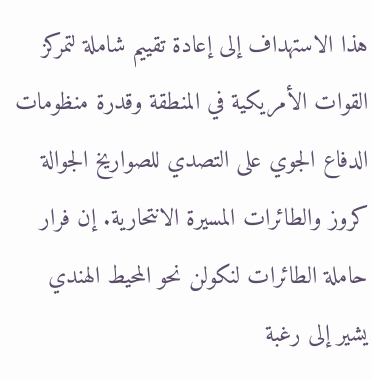هذا الاستهداف إلى إعادة تقييم شاملة لتمركز القوات الأمريكية في المنطقة وقدرة منظومات الدفاع الجوي على التصدي للصواريخ الجوالة كروز والطائرات المسيرة الانتحارية. إن فرار حاملة الطائرات لنكولن نحو المحيط الهندي يشير إلى رغبة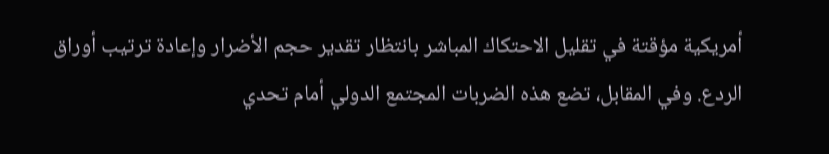أمريكية مؤقتة في تقليل الاحتكاك المباشر بانتظار تقدير حجم الأضرار وإعادة ترتيب أوراق الردع. وفي المقابل، تضع هذه الضربات المجتمع الدولي أمام تحدي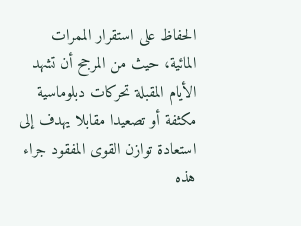الحفاظ على استقرار الممرات المائية، حيث من المرجح أن تشهد الأيام المقبلة تحركات دبلوماسية مكثفة أو تصعيدا مقابلا يهدف إلى استعادة توازن القوى المفقود جراء هذه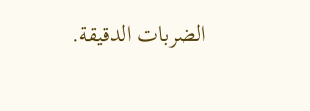الضربات الدقيقة.